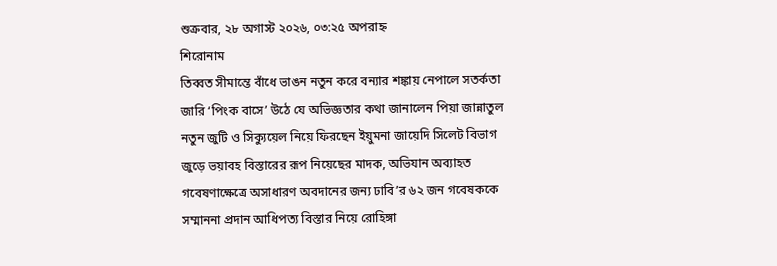শুক্রবার, ২৮ অগাস্ট ২০২৬, ০৩:২৫ অপরাহ্ন
শিরোনাম
তিব্বত সীমান্তে বাঁধে ভাঙন নতুন করে বন্যার শঙ্কায় নেপালে সতর্কতা জারি ‘পিংক বাসে’ উঠে যে অভিজ্ঞতার কথা জানালেন পিয়া জান্নাতুল নতুন জুটি ও সিক্যুয়েল নিয়ে ফিরছেন ইয়ুমনা জায়েদি সিলেট বিভাগ জুড়ে ভয়াবহ বিস্তারের রূপ নিয়েছের মাদক, অভিযান অব্যাহত গবেষণাক্ষেত্রে অসাধারণ অবদানের জন্য ঢাবি’র ৬২ জন গবেষককে সম্মাননা প্রদান আধিপত্য বিস্তার নিয়ে রোহিঙ্গা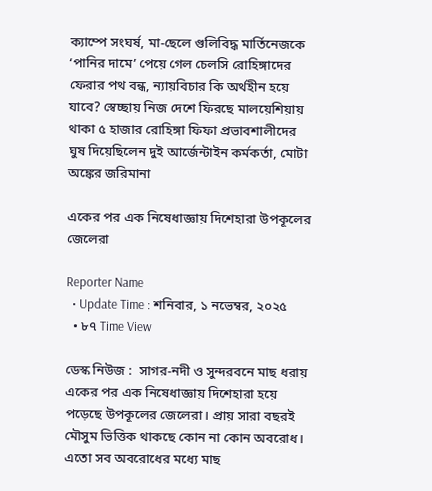ক্যাম্পে সংঘর্ষ, মা-ছেলে গুলিবিদ্ধ মার্তিনেজকে ‘পানির দামে’ পেয়ে গেল চেলসি রোহিঙ্গাদের ফেরার পথ বন্ধ, ন্যায়বিচার কি অর্থহীন হয়ে যাবে? স্বেচ্ছায় নিজ দেশে ফিরছে মালয়েশিয়ায় থাকা ৫ হাজার রোহিঙ্গা ফিফা প্রভাবশালীদের ঘুষ দিয়েছিলেন দুই আর্জেন্টাইন কর্মকর্তা, মোটা অঙ্কের জরিমানা

একের পর এক নিষেধাজ্ঞায় দিশেহারা উপকূলের জেলেরা

Reporter Name
  • Update Time : শনিবার, ১ নভেম্বর, ২০২৫
  • ৮৭ Time View

ডেস্ক নিউজ :  সাগর-নদী ও সুন্দরবনে মাছ ধরায় একের পর এক নিষেধাজ্ঞায় দিশেহারা হয়ে পড়েছে উপকূলের জেলেরা। প্রায় সারা বছরই মৌসুম ভিত্তিক থাকছে কোন না কোন অবরোধ। এতো সব অবরোধের মধ্যে মাছ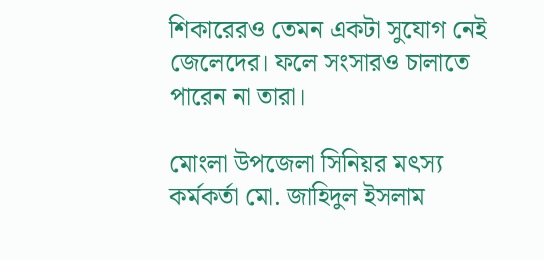শিকারেরও তেমন একটা সুযোগ নেই জেলেদের। ফলে সংসারও চালাতে পারেন না তারা।

মোংলা উপজেলা সিনিয়র মৎস্য কর্মকর্তা মো. জাহিদুল ইসলাম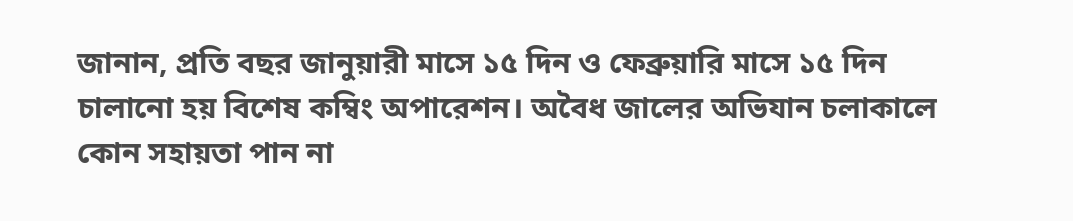জানান, প্রতি বছর জানুয়ারী মাসে ১৫ দিন ও ফেব্রুয়ারি মাসে ১৫ দিন চালানো হয় বিশেষ কম্বিং অপারেশন। অবৈধ জালের অভিযান চলাকালে কোন সহায়তা পান না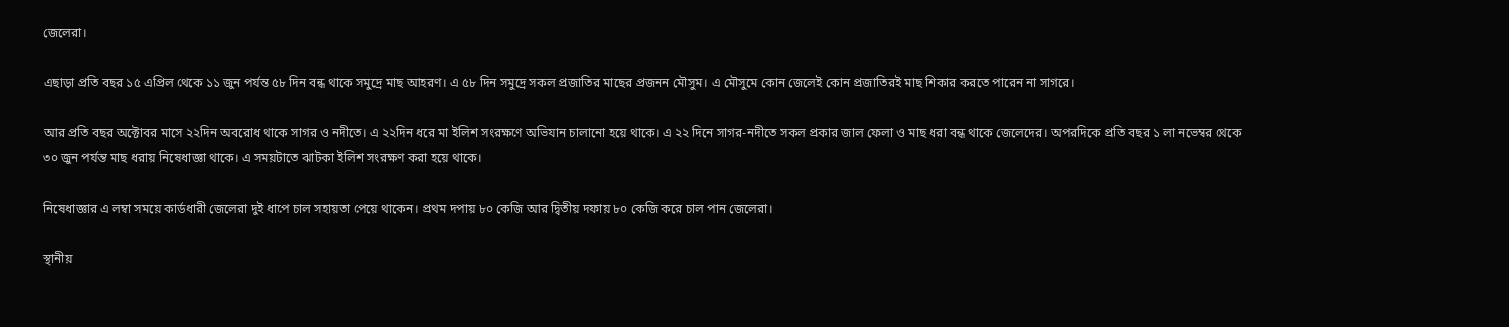জেলেরা।

এছাড়া প্রতি বছর ১৫ এপ্রিল থেকে ১১ জুন পর্যন্ত ৫৮ দিন বন্ধ থাকে সমুদ্রে মাছ আহরণ। এ ৫৮ দিন সমুদ্রে সকল প্রজাতির মাছের প্রজনন মৌসুম। এ মৌসুমে কোন জেলেই কোন প্রজাতিরই মাছ শিকার করতে পারেন না সাগরে।

আর প্রতি বছর অক্টোবর মাসে ২২দিন অবরোধ থাকে সাগর ও নদীতে। এ ২২দিন ধরে মা ইলিশ সংরক্ষণে অভিযান চালানো হয়ে থাকে। এ ২২ দিনে সাগর-নদীতে সকল প্রকার জাল ফেলা ও মাছ ধরা বন্ধ থাকে জেলেদের। অপরদিকে প্রতি বছর ১ লা নভেম্বর থেকে ৩০ জুন পর্যন্ত মাছ ধরায় নিষেধাজ্ঞা থাকে। এ সময়টাতে ঝাটকা ইলিশ সংরক্ষণ করা হয়ে থাকে।

নিষেধাজ্ঞার এ লম্বা সময়ে কার্ডধারী জেলেরা দুই ধাপে চাল সহায়তা পেয়ে থাকেন। প্রথম দপায় ৮০ কেজি আর দ্বিতীয় দফায় ৮০ কেজি করে চাল পান জেলেরা।

স্থানীয়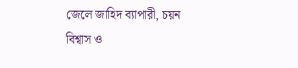জেলে জাহিদ ব্যাপারী, চয়ন বিশ্বাস ও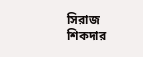সিরাজ শিকদার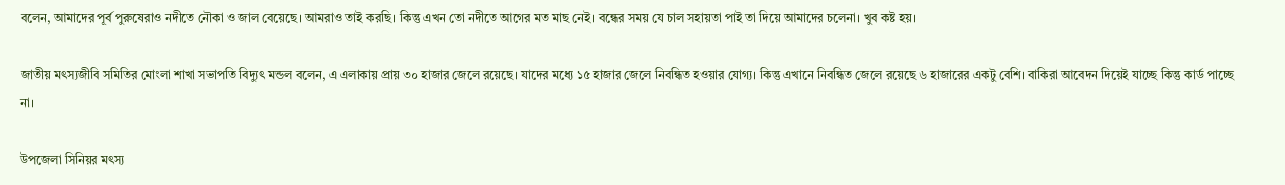বলেন, আমাদের পূর্ব পুরুষেরাও নদীতে নৌকা ও জাল বেয়েছে। আমরাও তাই করছি। কিন্তু এখন তো নদীতে আগের মত মাছ নেই। বন্ধের সময় যে চাল সহায়তা পাই তা দিয়ে আমাদের চলেনা। খুব কষ্ট হয়।

জাতীয় মৎস্যজীবি সমিতির মোংলা শাখা সভাপতি বিদ্যুৎ মন্ডল বলেন, এ এলাকায় প্রায় ৩০ হাজার জেলে রয়েছে। যাদের মধ্যে ১৫ হাজার জেলে নিবন্ধিত হওয়ার যোগ্য। কিন্তু এখানে নিবন্ধিত জেলে রয়েছে ৬ হাজারের একটু বেশি। বাকিরা আবেদন দিয়েই যাচ্ছে কিন্তু কার্ড পাচ্ছে না।

উপজেলা সিনিয়র মৎস্য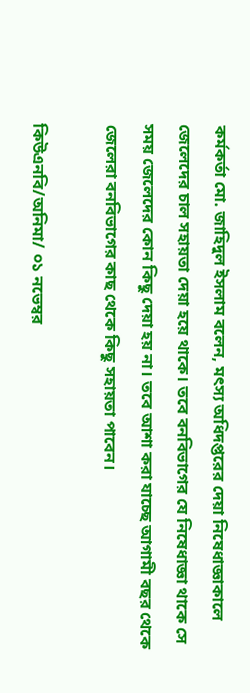কর্মকর্তা মো. জাহিদুল ইসলাম বলেন, মৎস্য অধিদপ্তরের দেয়া নিষেধাজ্ঞাকালে জেলেদের চাল সহায়তা দেয়া হয়ে থাকে। তবে বনবিভাগের যে নিষেধাজ্ঞা থাকে সে সময় জেলেদের কোন কিছু দেয়া হয় না। তবে আশা করা যাচ্ছে আগামী বছর থেকে জেলেরা বনবিভাগের কাছ থেকে কিছু সহায়তা পাবেন।

কিউএনবি/অনিমা/ ০১ নভেম্বর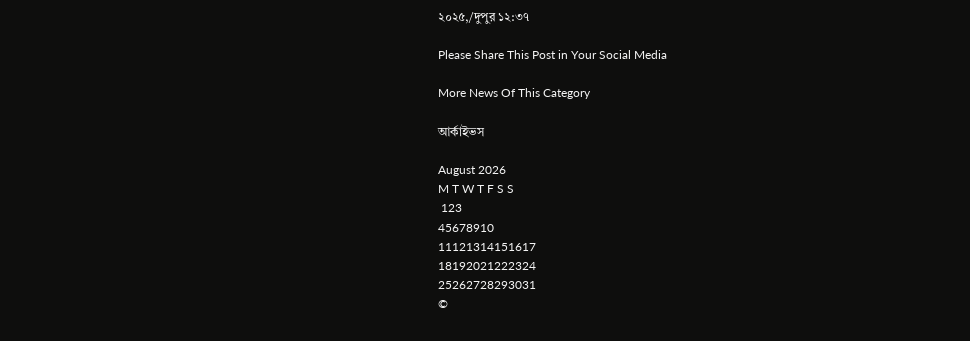২০২৫,/দুপুর ১২:৩৭

Please Share This Post in Your Social Media

More News Of This Category

আর্কাইভস

August 2026
M T W T F S S
 123
45678910
11121314151617
18192021222324
25262728293031
©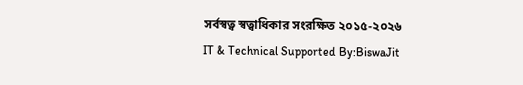সর্বস্বত্ব স্বত্বাধিকার সংরক্ষিত ২০১৫-২০২৬
IT & Technical Supported By:BiswaJit